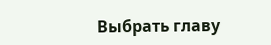Выбрать главу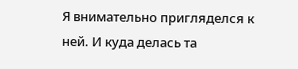Я внимательно пригляделся к ней. И куда делась та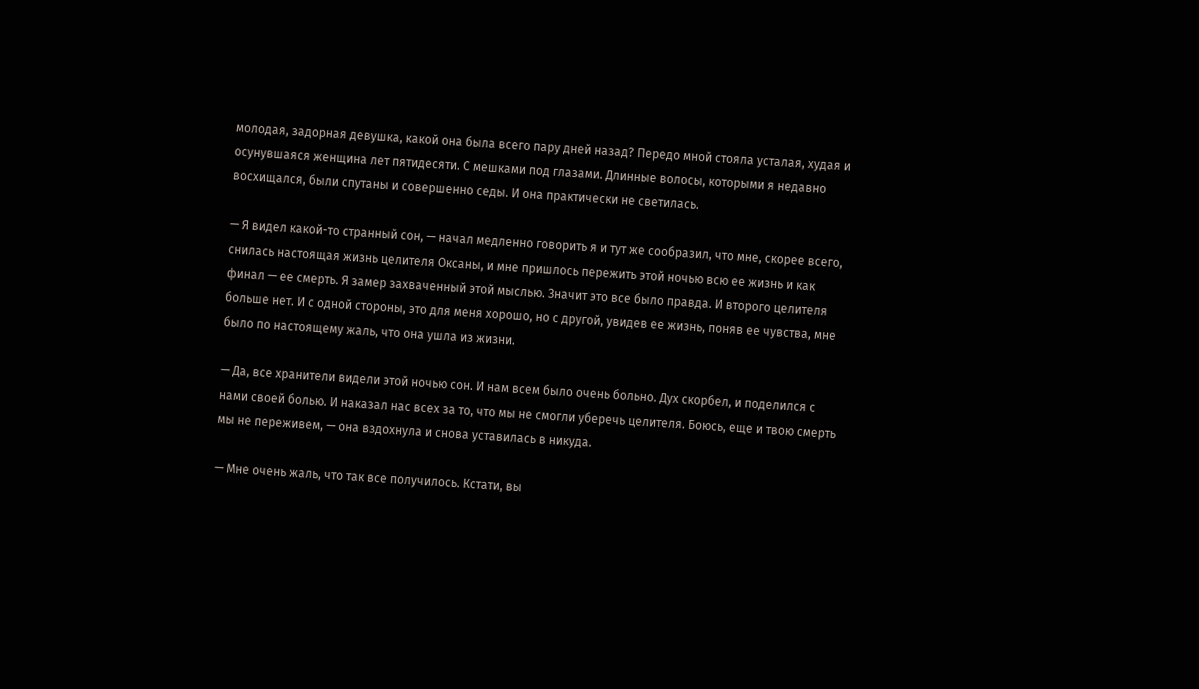молодая, задорная девушка, какой она была всего пару дней назад? Передо мной стояла усталая, худая и осунувшаяся женщина лет пятидесяти. С мешками под глазами. Длинные волосы, которыми я недавно восхищался, были спутаны и совершенно седы. И она практически не светилась.

— Я видел какой-то странный сон, — начал медленно говорить я и тут же сообразил, что мне, скорее всего, снилась настоящая жизнь целителя Оксаны, и мне пришлось пережить этой ночью всю ее жизнь и как финал — ее смерть. Я замер захваченный этой мыслью. Значит это все было правда. И второго целителя больше нет. И с одной стороны, это для меня хорошо, но с другой, увидев ее жизнь, поняв ее чувства, мне было по настоящему жаль, что она ушла из жизни.

— Да, все хранители видели этой ночью сон. И нам всем было очень больно. Дух скорбел, и поделился с нами своей болью. И наказал нас всех за то, что мы не смогли уберечь целителя. Боюсь, еще и твою смерть мы не переживем, — она вздохнула и снова уставилась в никуда.

— Мне очень жаль, что так все получилось. Кстати, вы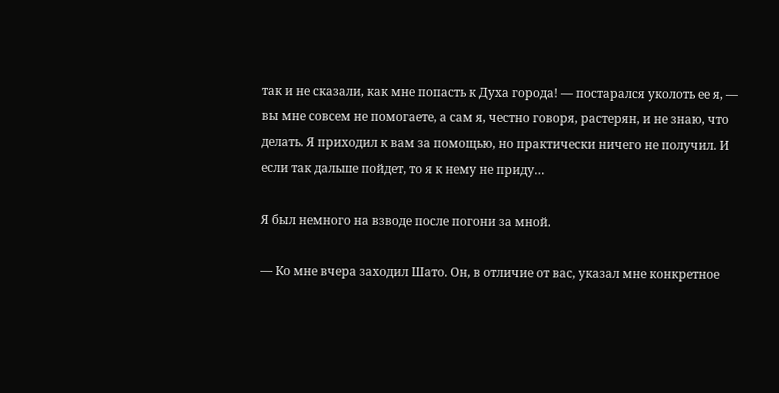так и не сказали, как мне попасть к Духа города! — постарался уколоть ее я, — вы мне совсем не помогаете, а сам я, честно говоря, растерян, и не знаю, что делать. Я приходил к вам за помощью, но практически ничего не получил. И если так дальше пойдет, то я к нему не приду…

Я был немного на взводе после погони за мной.

— Ко мне вчера заходил Шато. Он, в отличие от вас, указал мне конкретное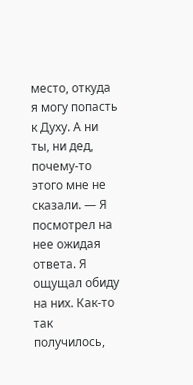место, откуда я могу попасть к Духу. А ни ты, ни дед, почему-то этого мне не сказали. — Я посмотрел на нее ожидая ответа. Я ощущал обиду на них. Как-то так получилось,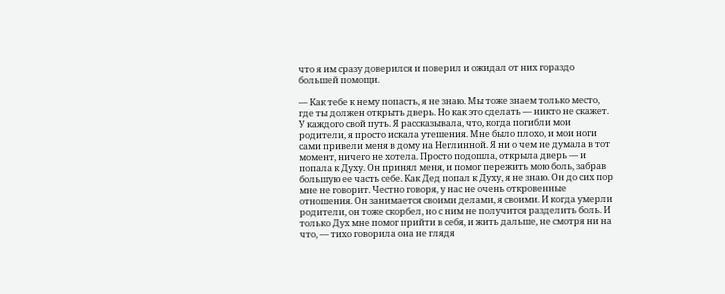что я им сразу доверился и поверил и ожидал от них гораздо большей помощи.

— Как тебе к нему попасть, я не знаю. Мы тоже знаем только место, где ты должен открыть дверь. Но как это сделать — никто не скажет. У каждого свой путь. Я рассказывала, что, когда погибли мои родители, я просто искала утешения. Мне было плохо, и мои ноги сами привели меня в дому на Неглинной. Я ни о чем не думала в тот момент, ничего не хотела. Просто подошла, открыла дверь — и попала к Духу. Он принял меня, и помог пережить мою боль, забрав большую ее часть себе. Как Дед попал к Духу, я не знаю. Он до сих пор мне не говорит. Честно говоря, у нас не очень откровенные отношения. Он занимается своими делами, я своими. И когда умерли родители, он тоже скорбел, но с ним не получится разделить боль. И только Дух мне помог прийти в себя, и жить дальше, не смотря ни на что, — тихо говорила она не глядя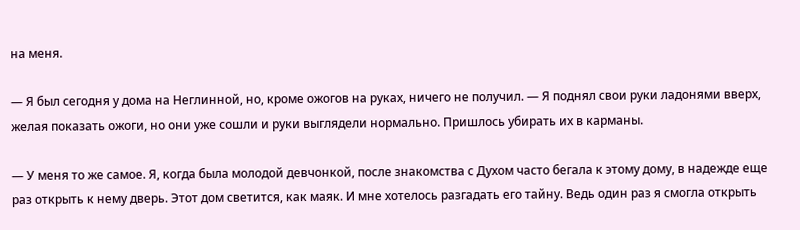на меня.

— Я был сегодня у дома на Неглинной, но, кроме ожогов на руках, ничего не получил. — Я поднял свои руки ладонями вверх, желая показать ожоги, но они уже сошли и руки выглядели нормально. Пришлось убирать их в карманы.

— У меня то же самое. Я, когда была молодой девчонкой, после знакомства с Духом часто бегала к этому дому, в надежде еще раз открыть к нему дверь. Этот дом светится, как маяк. И мне хотелось разгадать его тайну. Ведь один раз я смогла открыть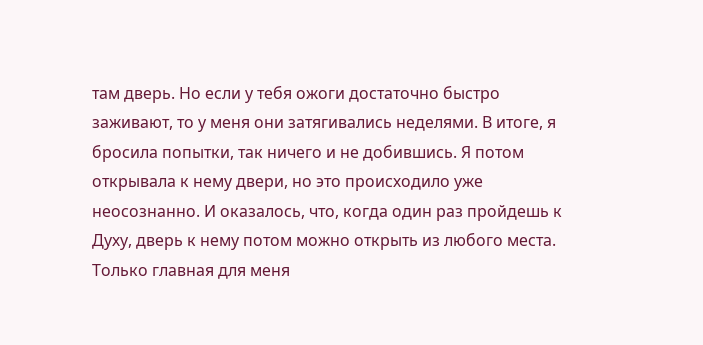там дверь. Но если у тебя ожоги достаточно быстро заживают, то у меня они затягивались неделями. В итоге, я бросила попытки, так ничего и не добившись. Я потом открывала к нему двери, но это происходило уже неосознанно. И оказалось, что, когда один раз пройдешь к Духу, дверь к нему потом можно открыть из любого места. Только главная для меня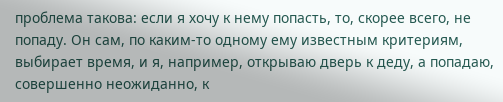проблема такова: если я хочу к нему попасть, то, скорее всего, не попаду. Он сам, по каким-то одному ему известным критериям, выбирает время, и я, например, открываю дверь к деду, а попадаю, совершенно неожиданно, к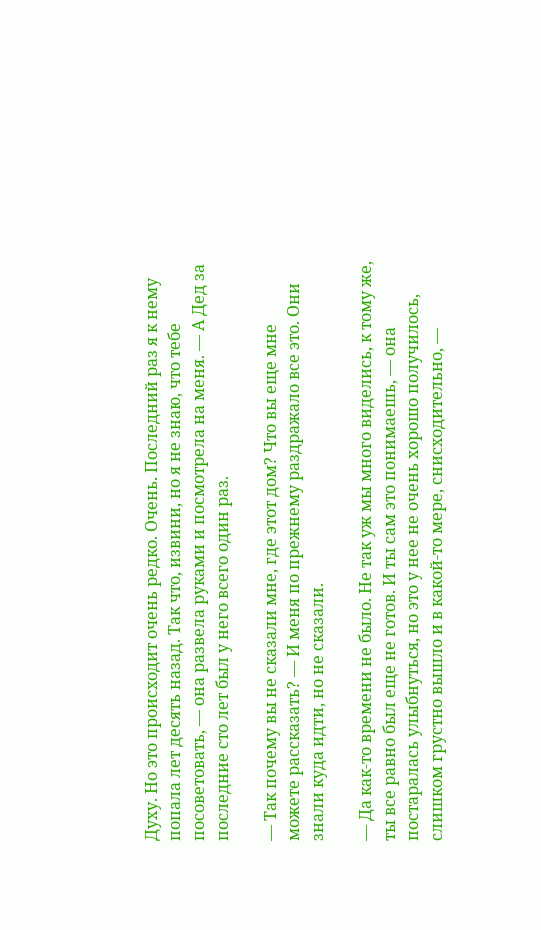Духу. Но это происходит очень редко. Очень. Последний раз я к нему попала лет десять назад. Так что, извини, но я не знаю, что тебе посоветовать, — она развела руками и посмотрела на меня. — А Дед за последние сто лет был у него всего один раз.

— Так почему вы не сказали мне, где этот дом? Что вы еще мне можете рассказать? — И меня по прежнему раздражало все это. Они знали куда идти, но не сказали.

— Да как-то времени не было. Не так уж мы много виделись, к тому же, ты все равно был еще не готов. И ты сам это понимаешь, — она постаралась улыбнуться, но это у нее не очень хорошо получилось, слишком грустно вышло и в какой-то мере, снисходительно, —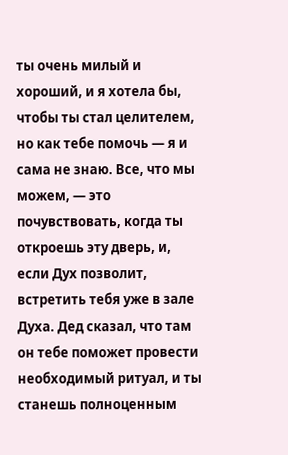ты очень милый и хороший, и я хотела бы, чтобы ты стал целителем, но как тебе помочь — я и сама не знаю. Все, что мы можем, — это почувствовать, когда ты откроешь эту дверь, и, если Дух позволит, встретить тебя уже в зале Духа. Дед сказал, что там он тебе поможет провести необходимый ритуал, и ты станешь полноценным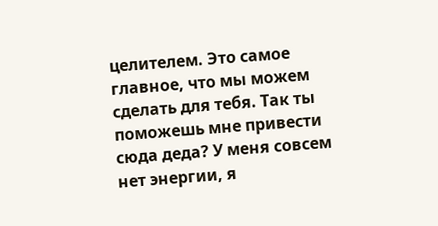целителем. Это самое главное, что мы можем сделать для тебя. Так ты поможешь мне привести сюда деда? У меня совсем нет энергии, я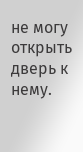не могу открыть дверь к нему.